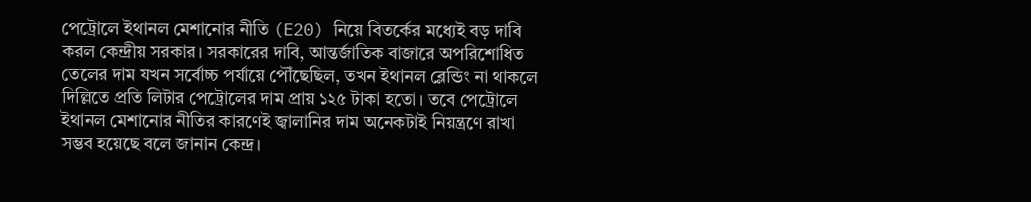পেট্রোলে ইথানল মেশানোর নীতি (E20) নিয়ে বিতর্কের মধ্যেই বড় দাবি করল কেন্দ্রীয় সরকার। সরকারের দাবি, আন্তর্জাতিক বাজারে অপরিশোধিত তেলের দাম যখন সর্বোচ্চ পর্যায়ে পৌঁছেছিল, তখন ইথানল ব্লেন্ডিং না থাকলে দিল্লিতে প্রতি লিটার পেট্রোলের দাম প্রায় ১২৫ টাকা হতো। তবে পেট্রোলে ইথানল মেশানোর নীতির কারণেই জ্বালানির দাম অনেকটাই নিয়ন্ত্রণে রাখা সম্ভব হয়েছে বলে জানান কেন্দ্র।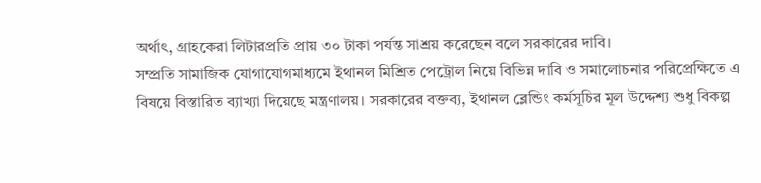অর্থাৎ, গ্রাহকেরা লিটারপ্রতি প্রায় ৩০ টাকা পর্যন্ত সাশ্রয় করেছেন বলে সরকারের দাবি।
সম্প্রতি সামাজিক যোগাযোগমাধ্যমে ইথানল মিশ্রিত পেট্রোল নিয়ে বিভিন্ন দাবি ও সমালোচনার পরিপ্রেক্ষিতে এ বিষয়ে বিস্তারিত ব্যাখ্যা দিয়েছে মন্ত্রণালয়। সরকারের বক্তব্য, ইথানল ব্লেন্ডিং কর্মসূচির মূল উদ্দেশ্য শুধু বিকল্প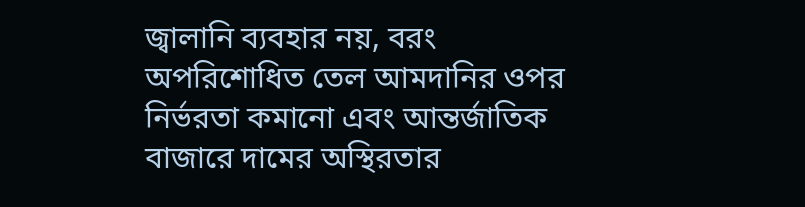জ্বালানি ব্যবহার নয়, বরং অপরিশোধিত তেল আমদানির ওপর নির্ভরতা কমানো এবং আন্তর্জাতিক বাজারে দামের অস্থিরতার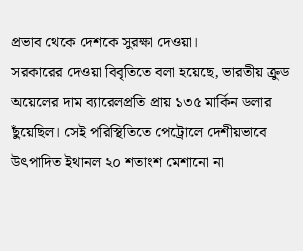প্রভাব থেকে দেশকে সুরক্ষা দেওয়া।
সরকারের দেওয়া বিবৃতিতে বলা হয়েছে, ভারতীয় ক্রুড অয়েলের দাম ব্যারেলপ্রতি প্রায় ১৩৫ মার্কিন ডলার ছুঁয়েছিল। সেই পরিস্থিতিতে পেট্রোলে দেশীয়ভাবে উৎপাদিত ইথানল ২০ শতাংশ মেশানো না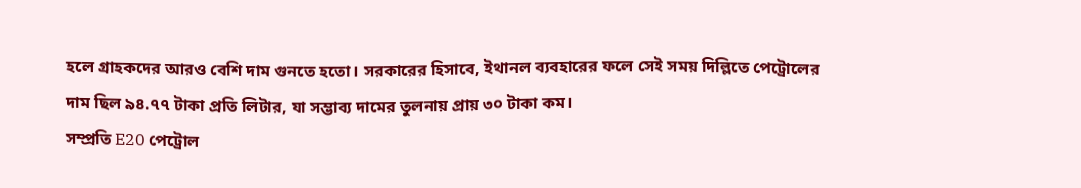হলে গ্রাহকদের আরও বেশি দাম গুনতে হতো। সরকারের হিসাবে, ইথানল ব্যবহারের ফলে সেই সময় দিল্লিতে পেট্রোলের দাম ছিল ৯৪.৭৭ টাকা প্রতি লিটার, যা সম্ভাব্য দামের তুলনায় প্রায় ৩০ টাকা কম।
সম্প্রতি E20 পেট্রোল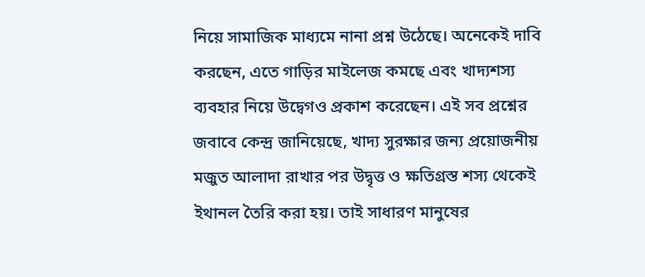নিয়ে সামাজিক মাধ্যমে নানা প্রশ্ন উঠেছে। অনেকেই দাবি করছেন, এতে গাড়ির মাইলেজ কমছে এবং খাদ্যশস্য ব্যবহার নিয়ে উদ্বেগও প্রকাশ করেছেন। এই সব প্রশ্নের জবাবে কেন্দ্র জানিয়েছে, খাদ্য সুরক্ষার জন্য প্রয়োজনীয় মজুত আলাদা রাখার পর উদ্বৃত্ত ও ক্ষতিগ্রস্ত শস্য থেকেই ইথানল তৈরি করা হয়। তাই সাধারণ মানুষের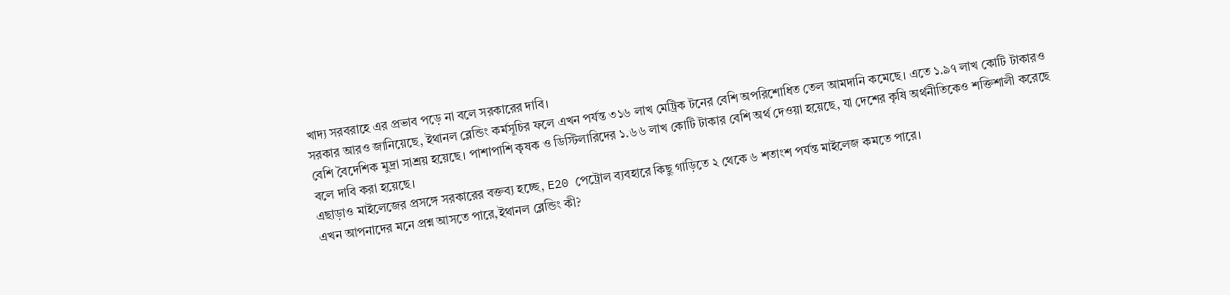খাদ্য সরবরাহে এর প্রভাব পড়ে না বলে সরকারের দাবি।
সরকার আরও জানিয়েছে, ইথানল ব্লেন্ডিং কর্মসূচির ফলে এখন পর্যন্ত ৩১৬ লাখ মেট্রিক টনের বেশি অপরিশোধিত তেল আমদানি কমেছে। এতে ১.৯৭ লাখ কোটি টাকারও বেশি বৈদেশিক মুদ্রা সাশ্রয় হয়েছে। পাশাপাশি কৃষক ও ডিস্টিলারিদের ১.৬৬ লাখ কোটি টাকার বেশি অর্থ দেওয়া হয়েছে, যা দেশের কৃষি অর্থনীতিকেও শক্তিশালী করেছে বলে দাবি করা হয়েছে।
এছাড়াও মাইলেজের প্রসঙ্গে সরকারের বক্তব্য হচ্ছে, E20 পেট্রোল ব্যবহারে কিছু গাড়িতে ২ থেকে ৬ শতাংশ পর্যন্ত মাইলেজ কমতে পারে।
এখন আপনাদের মনে প্রশ্ন আসতে পারে,ইথানল ব্লেন্ডিং কী?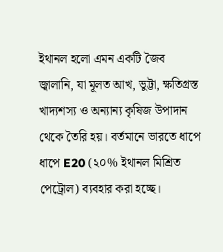ইথানল হলো এমন একটি জৈব জ্বালানি, যা মূলত আখ, ভুট্টা, ক্ষতিগ্রস্ত খাদ্যশস্য ও অন্যান্য কৃষিজ উপাদান থেকে তৈরি হয়। বর্তমানে ভারতে ধাপে ধাপে E20 (২০% ইথানল মিশ্রিত পেট্রোল) ব্যবহার করা হচ্ছে।